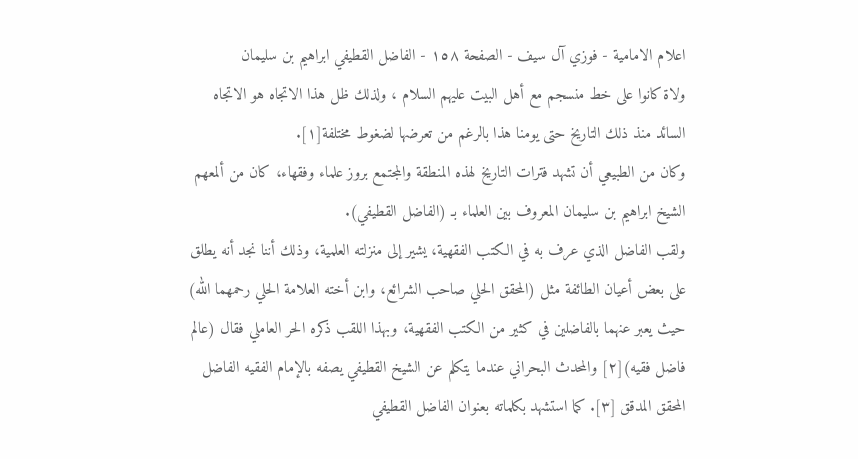اعلام الامامیة - فوزي آل سيف - الصفحة ١٥٨ - الفاضل القطيفي ابراهيم بن سليمان
ولاة كانوا على خط منسجم مع أهل البيت عليهم السلام ، ولذلك ظل هذا الاتجاه هو الاتجاه السائد منذ ذلك التاريخ حتى يومنا هذا بالرغم من تعرضها لضغوط مختلفة[١].
وكان من الطبيعي أن تشهد فترات التاريخ لهذه المنطقة والمجتمع بروز علماء وفقهاء، كان من ألمعهم الشيخ ابراهيم بن سليمان المعروف بين العلماء بـ (الفاضل القطيفي).
ولقب الفاضل الذي عرف به في الكتب الفقهية، يشير إلى منزلته العلمية، وذلك أننا نجد أنه يطلق على بعض أعيان الطائفة مثل (المحقق الحلي صاحب الشرائع، وابن أخته العلامة الحلي رحمهما الله) حيث يعبر عنهما بالفاضلين في كثير من الكتب الفقهية، وبهذا اللقب ذكره الحر العاملي فقال (عالم فاضل فقيه)[٢] والمحدث البحراني عندما يتكلم عن الشيخ القطيفي يصفه بالإمام الفقيه الفاضل المحقق المدقق [٣]. كما استشهد بكلماته بعنوان الفاضل القطيفي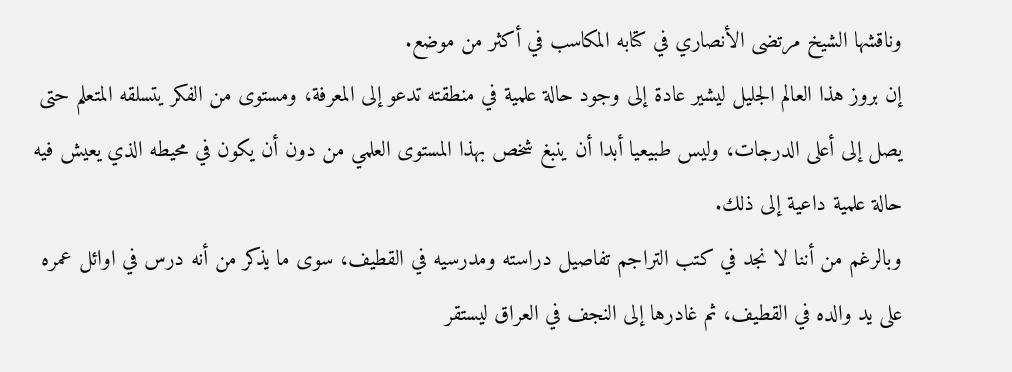وناقشها الشيخ مرتضى الأنصاري في كتابه المكاسب في أكثر من موضع.
إن بروز هذا العالم الجليل ليشير عادة إلى وجود حالة علمية في منطقته تدعو إلى المعرفة، ومستوى من الفكر يتسلقه المتعلم حتى يصل إلى أعلى الدرجات، وليس طبيعيا أبدا أن ينبغ شخص بهذا المستوى العلمي من دون أن يكون في محيطه الذي يعيش فيه حالة علمية داعية إلى ذلك.
وبالرغم من أننا لا نجد في كتب التراجم تفاصيل دراسته ومدرسيه في القطيف، سوى ما يذكر من أنه درس في اوائل عمره على يد والده في القطيف، ثم غادرها إلى النجف في العراق ليستقر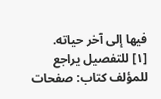فيها إلى آخر حياته.
[١] للتفصيل يراجع للمؤلف كتاب: صفحات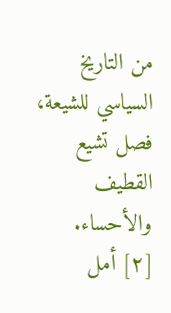من التاريخ السياسي للشيعة، فصل تشيع القطيف والأحساء.
[٢] أمل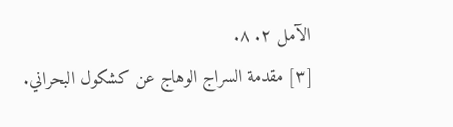الآمل ٢. ٨.
[٣] مقدمة السراج الوهاج عن كشكول البحراني.